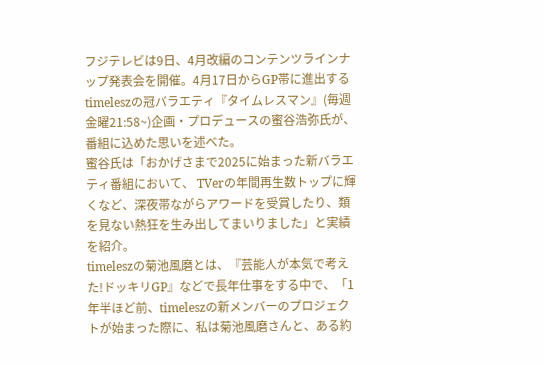フジテレビは9日、4月改編のコンテンツラインナップ発表会を開催。4月17日からGP帯に進出するtimeleszの冠バラエティ『タイムレスマン』(毎週金曜21:58~)企画・プロデュースの蜜谷浩弥氏が、番組に込めた思いを述べた。
蜜谷氏は「おかげさまで2025に始まった新バラエティ番組において、 TVerの年間再生数トップに輝くなど、深夜帯ながらアワードを受賞したり、類を見ない熱狂を生み出してまいりました」と実績を紹介。
timeleszの菊池風磨とは、『芸能人が本気で考えた!ドッキリGP』などで長年仕事をする中で、「1年半ほど前、timeleszの新メンバーのプロジェクトが始まった際に、私は菊池風磨さんと、ある約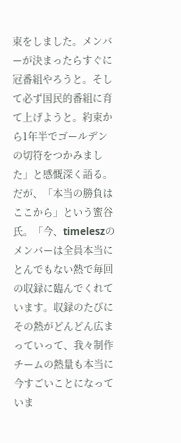束をしました。メンバーが決まったらすぐに冠番組やろうと。そして必ず国民的番組に育て上げようと。約束から1年半でゴールデンの切符をつかみました」と感慨深く語る。
だが、「本当の勝負はここから」という蜜谷氏。「今、timeleszのメンバーは全員本当にとんでもない熱で毎回の収録に臨んでくれています。収録のたびにその熱がどんどん広まっていって、我々制作チームの熱量も本当に今すごいことになっていま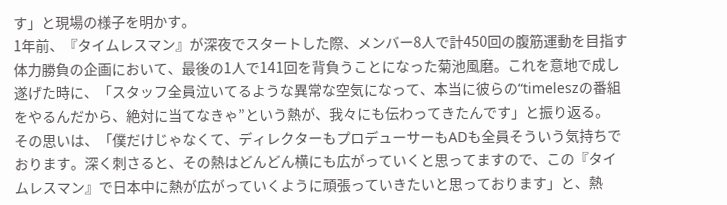す」と現場の様子を明かす。
1年前、『タイムレスマン』が深夜でスタートした際、メンバー8人で計450回の腹筋運動を目指す体力勝負の企画において、最後の1人で141回を背負うことになった菊池風磨。これを意地で成し遂げた時に、「スタッフ全員泣いてるような異常な空気になって、本当に彼らの“timeleszの番組をやるんだから、絶対に当てなきゃ”という熱が、我々にも伝わってきたんです」と振り返る。
その思いは、「僕だけじゃなくて、ディレクターもプロデューサーもADも全員そういう気持ちでおります。深く刺さると、その熱はどんどん横にも広がっていくと思ってますので、この『タイムレスマン』で日本中に熱が広がっていくように頑張っていきたいと思っております」と、熱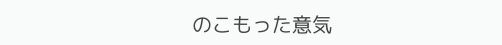のこもった意気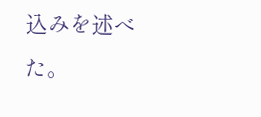込みを述べた。